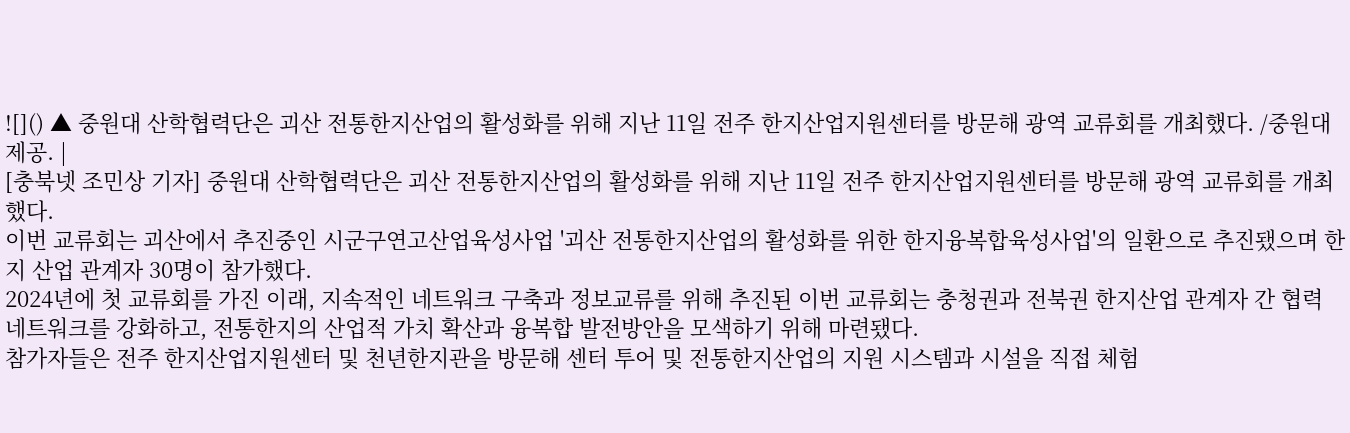![]() ▲ 중원대 산학협력단은 괴산 전통한지산업의 활성화를 위해 지난 11일 전주 한지산업지원센터를 방문해 광역 교류회를 개최했다. /중원대 제공. |
[충북넷 조민상 기자] 중원대 산학협력단은 괴산 전통한지산업의 활성화를 위해 지난 11일 전주 한지산업지원센터를 방문해 광역 교류회를 개최했다.
이번 교류회는 괴산에서 추진중인 시군구연고산업육성사업 '괴산 전통한지산업의 활성화를 위한 한지융복합육성사업'의 일환으로 추진됐으며 한지 산업 관계자 30명이 참가했다.
2024년에 첫 교류회를 가진 이래, 지속적인 네트워크 구축과 정보교류를 위해 추진된 이번 교류회는 충청권과 전북권 한지산업 관계자 간 협력 네트워크를 강화하고, 전통한지의 산업적 가치 확산과 융복합 발전방안을 모색하기 위해 마련됐다.
참가자들은 전주 한지산업지원센터 및 천년한지관을 방문해 센터 투어 및 전통한지산업의 지원 시스템과 시설을 직접 체험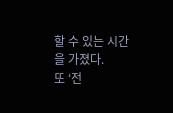할 수 있는 시간을 가졌다.
또 ‘전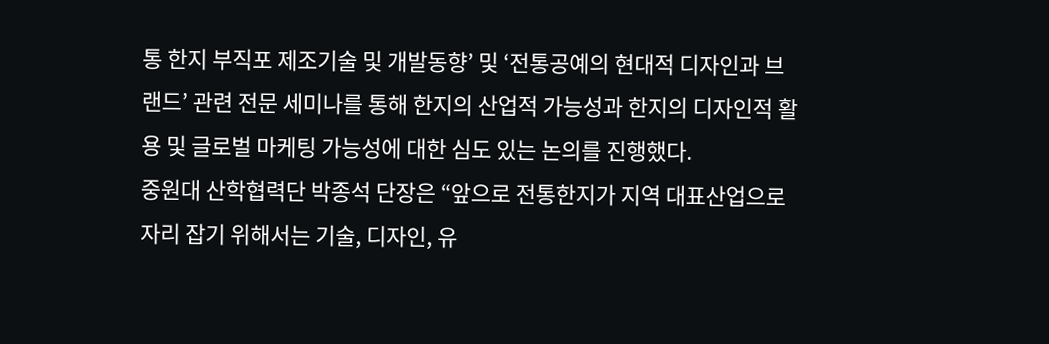통 한지 부직포 제조기술 및 개발동향’ 및 ‘전통공예의 현대적 디자인과 브랜드’ 관련 전문 세미나를 통해 한지의 산업적 가능성과 한지의 디자인적 활용 및 글로벌 마케팅 가능성에 대한 심도 있는 논의를 진행했다.
중원대 산학협력단 박종석 단장은 “앞으로 전통한지가 지역 대표산업으로 자리 잡기 위해서는 기술, 디자인, 유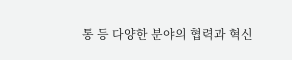통 등 다양한 분야의 협력과 혁신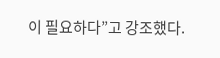이 필요하다”고 강조했다.